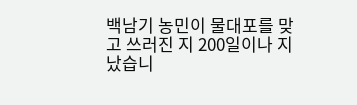백남기 농민이 물대포를 맞고 쓰러진 지 200일이나 지났습니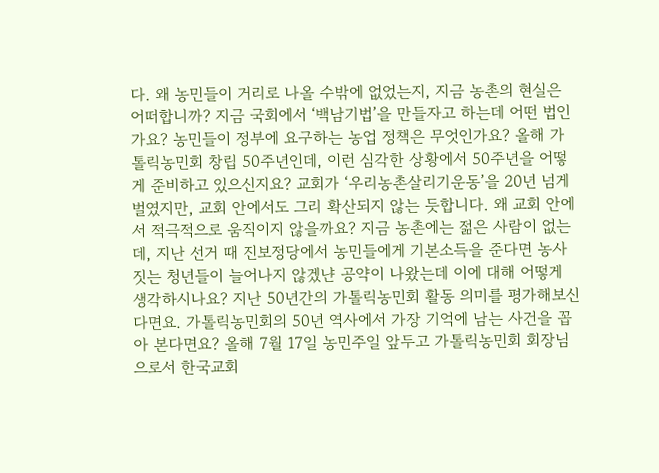다. 왜 농민들이 거리로 나올 수밖에 없었는지, 지금 농촌의 현실은 어떠합니까? 지금 국회에서 ‘백남기법’을 만들자고 하는데 어떤 법인가요? 농민들이 정부에 요구하는 농업 정책은 무엇인가요? 올해 가톨릭농민회 창립 50주년인데, 이런 심각한 상황에서 50주년을 어떻게 준비하고 있으신지요? 교회가 ‘우리농촌살리기운동’을 20년 넘게 벌였지만, 교회 안에서도 그리 확산되지 않는 듯합니다. 왜 교회 안에서 적극적으로 움직이지 않을까요? 지금 농촌에는 젊은 사람이 없는데, 지난 선거 때 진보정당에서 농민들에게 기본소득을 준다면 농사짓는 청년들이 늘어나지 않겠냔 공약이 나왔는데 이에 대해 어떻게 생각하시나요? 지난 50년간의 가톨릭농민회 활동 의미를 평가해보신다면요. 가톨릭농민회의 50년 역사에서 가장 기억에 남는 사건을 꼽아 본다면요? 올해 7월 17일 농민주일 앞두고 가톨릭농민회 회장님으로서 한국교회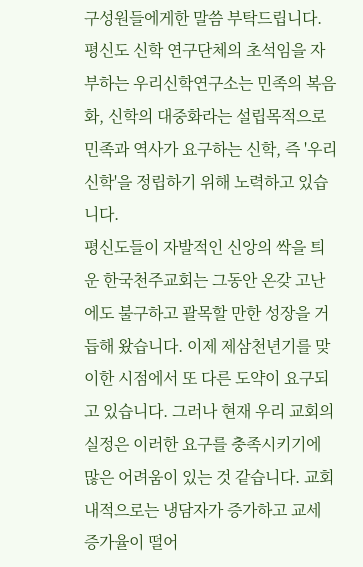구성원들에게한 말씀 부탁드립니다.
평신도 신학 연구단체의 초석임을 자부하는 우리신학연구소는 민족의 복음화, 신학의 대중화라는 설립목적으로 민족과 역사가 요구하는 신학, 즉 '우리신학'을 정립하기 위해 노력하고 있습니다.
평신도들이 자발적인 신앙의 싹을 틔운 한국천주교회는 그동안 온갖 고난에도 불구하고 괄목할 만한 성장을 거듭해 왔습니다. 이제 제삼천년기를 맞이한 시점에서 또 다른 도약이 요구되고 있습니다. 그러나 현재 우리 교회의 실정은 이러한 요구를 충족시키기에 많은 어려움이 있는 것 같습니다. 교회 내적으로는 냉담자가 증가하고 교세 증가율이 떨어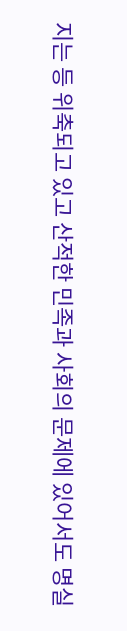지는 등 위축되고 있고 산적한 민족과 사회의 문제에 있어서도 명실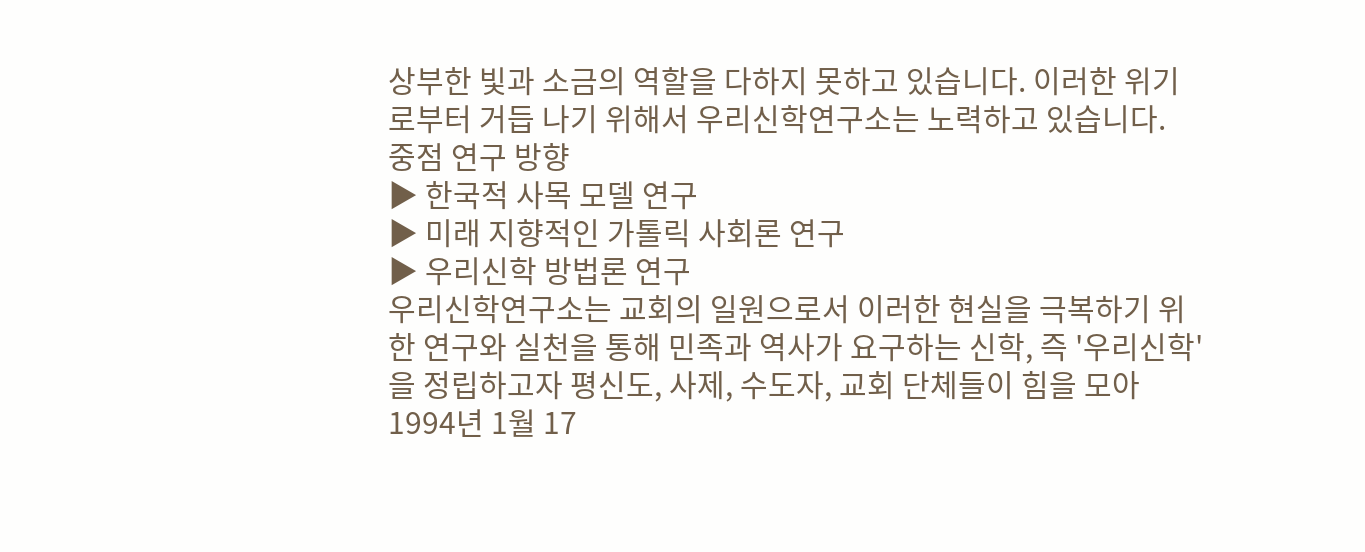상부한 빛과 소금의 역할을 다하지 못하고 있습니다. 이러한 위기로부터 거듭 나기 위해서 우리신학연구소는 노력하고 있습니다.
중점 연구 방향
▶ 한국적 사목 모델 연구
▶ 미래 지향적인 가톨릭 사회론 연구
▶ 우리신학 방법론 연구
우리신학연구소는 교회의 일원으로서 이러한 현실을 극복하기 위한 연구와 실천을 통해 민족과 역사가 요구하는 신학, 즉 '우리신학'을 정립하고자 평신도, 사제, 수도자, 교회 단체들이 힘을 모아 1994년 1월 17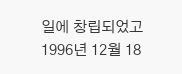일에 창립되었고 1996년 12월 18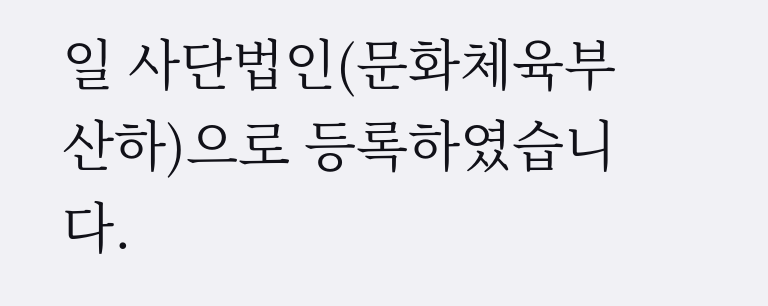일 사단법인(문화체육부 산하)으로 등록하였습니다.